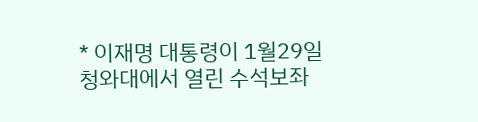* 이재명 대통령이 1월29일 청와대에서 열린 수석보좌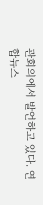관회의에서 발언하고 있다. 연합뉴스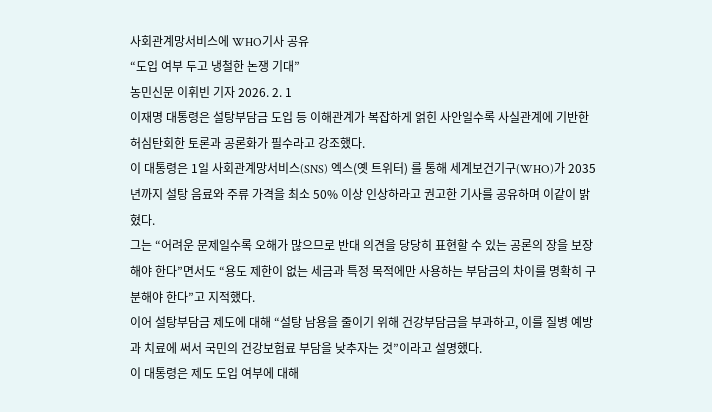사회관계망서비스에 WHO기사 공유
“도입 여부 두고 냉철한 논쟁 기대”
농민신문 이휘빈 기자 2026. 2. 1
이재명 대통령은 설탕부담금 도입 등 이해관계가 복잡하게 얽힌 사안일수록 사실관계에 기반한 허심탄회한 토론과 공론화가 필수라고 강조했다.
이 대통령은 1일 사회관계망서비스(SNS) 엑스(옛 트위터) 를 통해 세계보건기구(WHO)가 2035년까지 설탕 음료와 주류 가격을 최소 50% 이상 인상하라고 권고한 기사를 공유하며 이같이 밝혔다.
그는 “어려운 문제일수록 오해가 많으므로 반대 의견을 당당히 표현할 수 있는 공론의 장을 보장해야 한다”면서도 “용도 제한이 없는 세금과 특정 목적에만 사용하는 부담금의 차이를 명확히 구분해야 한다”고 지적했다.
이어 설탕부담금 제도에 대해 “설탕 남용을 줄이기 위해 건강부담금을 부과하고, 이를 질병 예방과 치료에 써서 국민의 건강보험료 부담을 낮추자는 것”이라고 설명했다.
이 대통령은 제도 도입 여부에 대해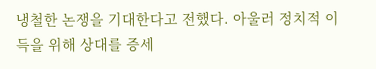냉철한 논쟁을 기대한다고 전했다. 아울러 정치적 이득을 위해 상대를 증세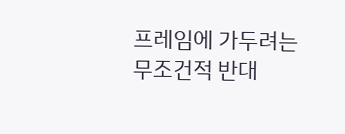프레임에 가두려는 무조건적 반대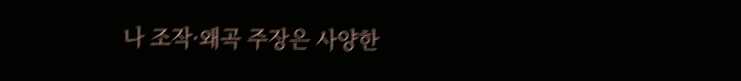나 조작·왜곡 주장은 사양한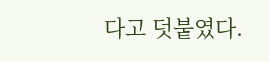다고 덧붙였다.